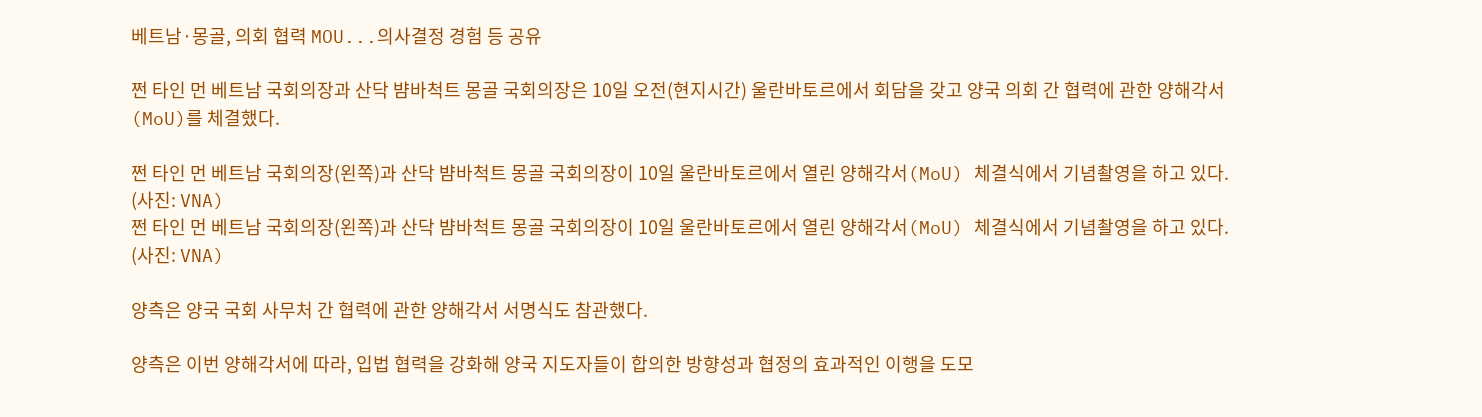베트남·몽골, 의회 협력 MOU...의사결정 경험 등 공유

쩐 타인 먼 베트남 국회의장과 산닥 뱜바척트 몽골 국회의장은 10일 오전(현지시간) 울란바토르에서 회담을 갖고 양국 의회 간 협력에 관한 양해각서(MoU)를 체결했다.

쩐 타인 먼 베트남 국회의장(왼쪽)과 산닥 뱜바척트 몽골 국회의장이 10일 울란바토르에서 열린 양해각서(MoU) 체결식에서 기념촬영을 하고 있다. (사진: VNA)
쩐 타인 먼 베트남 국회의장(왼쪽)과 산닥 뱜바척트 몽골 국회의장이 10일 울란바토르에서 열린 양해각서(MoU) 체결식에서 기념촬영을 하고 있다. (사진: VNA)

양측은 양국 국회 사무처 간 협력에 관한 양해각서 서명식도 참관했다.

양측은 이번 양해각서에 따라, 입법 협력을 강화해 양국 지도자들이 합의한 방향성과 협정의 효과적인 이행을 도모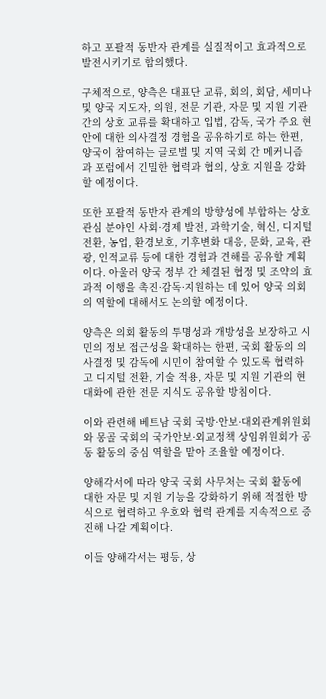하고 포괄적 동반자 관계를 실질적이고 효과적으로 발전시키기로 합의했다.

구체적으로, 양측은 대표단 교류, 회의, 회담, 세미나 및 양국 지도자, 의원, 전문 기관, 자문 및 지원 기관 간의 상호 교류를 확대하고 입법, 감독, 국가 주요 현안에 대한 의사결정 경험을 공유하기로 하는 한편, 양국이 참여하는 글로벌 및 지역 국회 간 메커니즘과 포럼에서 긴밀한 협력과 협의, 상호 지원을 강화할 예정이다.

또한 포괄적 동반자 관계의 방향성에 부합하는 상호 관심 분야인 사회·경제 발전, 과학기술, 혁신, 디지털 전환, 농업, 환경보호, 기후변화 대응, 문화, 교육, 관광, 인적교류 등에 대한 경험과 견해를 공유할 계획이다. 아울러 양국 정부 간 체결된 협정 및 조약의 효과적 이행을 촉진·감독·지원하는 데 있어 양국 의회의 역할에 대해서도 논의할 예정이다.

양측은 의회 활동의 투명성과 개방성을 보장하고 시민의 정보 접근성을 확대하는 한편, 국회 활동의 의사결정 및 감독에 시민이 참여할 수 있도록 협력하고 디지털 전환, 기술 적용, 자문 및 지원 기관의 현대화에 관한 전문 지식도 공유할 방침이다.

이와 관련해 베트남 국회 국방·안보·대외관계위원회와 몽골 국회의 국가안보·외교정책 상임위원회가 공동 활동의 중심 역할을 맡아 조율할 예정이다.

양해각서에 따라 양국 국회 사무처는 국회 활동에 대한 자문 및 지원 기능을 강화하기 위해 적절한 방식으로 협력하고 우호와 협력 관계를 지속적으로 증진해 나갈 계획이다.

이들 양해각서는 평등, 상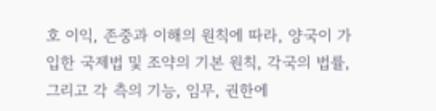호 이익, 존중과 이해의 원칙에 따라, 양국이 가입한 국제법 및 조약의 기본 원칙, 각국의 법률, 그리고 각 측의 기능, 임무, 권한에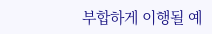부합하게 이행될 예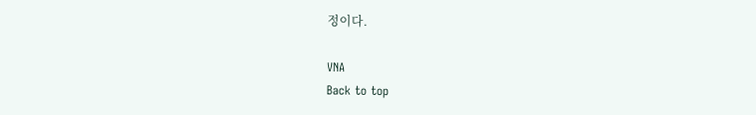정이다.

VNA
Back to top